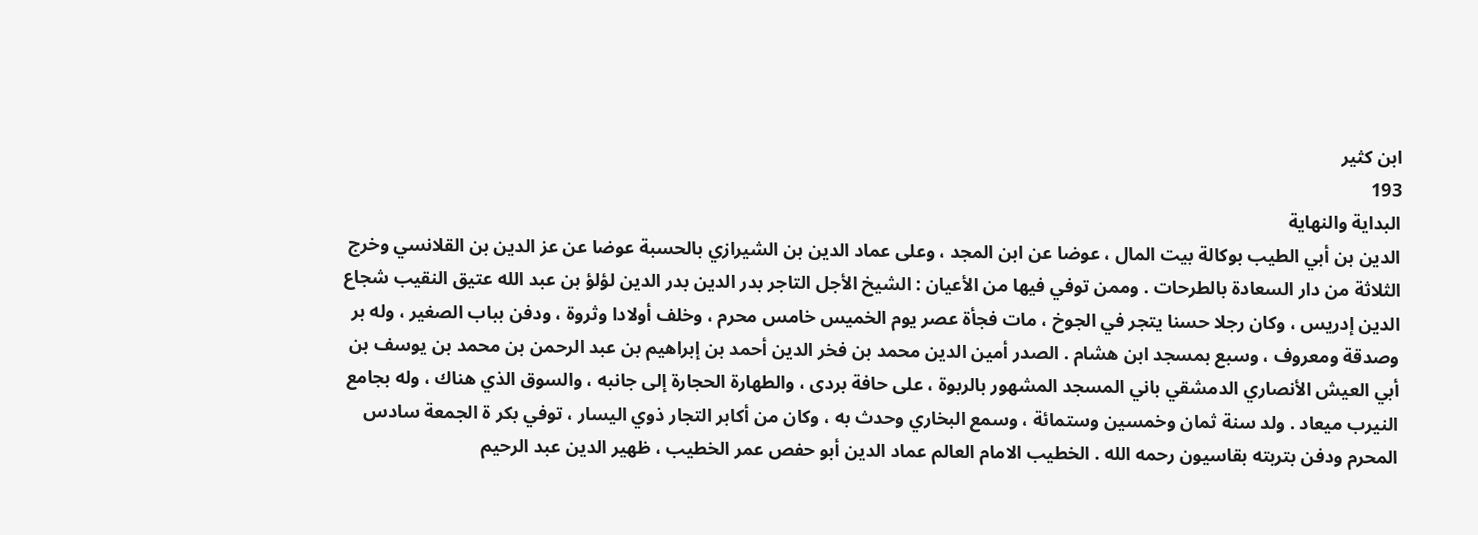ابن كثير
193
البداية والنهاية
الدين بن أبي الطيب بوكالة بيت المال ، عوضا عن ابن المجد ، وعلى عماد الدين بن الشيرازي بالحسبة عوضا عن عز الدين بن القلانسي وخرج الثلاثة من دار السعادة بالطرحات . وممن توفي فيها من الأعيان : الشيخ الأجل التاجر بدر الدين بدر الدين لؤلؤ بن عبد الله عتيق النقيب شجاع الدين إدريس ، وكان رجلا حسنا يتجر في الجوخ ، مات فجأة عصر يوم الخميس خامس محرم ، وخلف أولادا وثروة ، ودفن بباب الصغير ، وله بر وصدقة ومعروف ، وسبع بمسجد ابن هشام . الصدر أمين الدين محمد بن فخر الدين أحمد بن إبراهيم بن عبد الرحمن بن محمد بن يوسف بن أبي العيش الأنصاري الدمشقي باني المسجد المشهور بالربوة ، على حافة بردى ، والطهارة الحجارة إلى جانبه ، والسوق الذي هناك ، وله بجامع النيرب ميعاد . ولد سنة ثمان وخمسين وستمائة ، وسمع البخاري وحدث به ، وكان من أكابر التجار ذوي اليسار ، توفي بكر ة الجمعة سادس المحرم ودفن بتربته بقاسيون رحمه الله . الخطيب الامام العالم عماد الدين أبو حفص عمر الخطيب ، ظهير الدين عبد الرحيم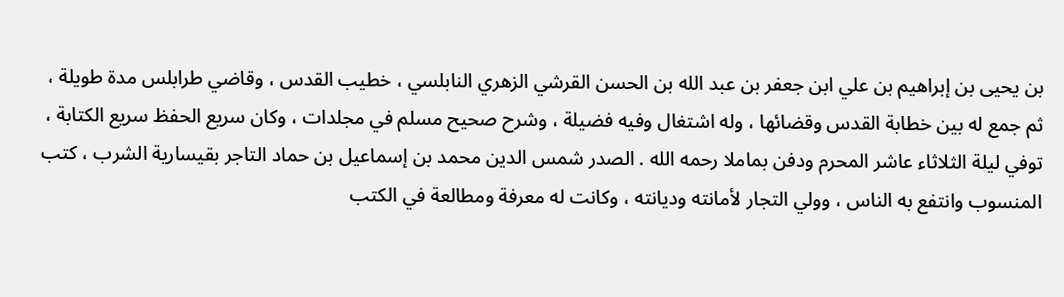بن يحيى بن إبراهيم بن علي ابن جعفر بن عبد الله بن الحسن القرشي الزهري النابلسي ، خطيب القدس ، وقاضي طرابلس مدة طويلة ، ثم جمع له بين خطابة القدس وقضائها ، وله اشتغال وفيه فضيلة ، وشرح صحيح مسلم في مجلدات ، وكان سريع الحفظ سريع الكتابة ، توفي ليلة الثلاثاء عاشر المحرم ودفن بماملا رحمه الله . الصدر شمس الدين محمد بن إسماعيل بن حماد التاجر بقيسارية الشرب ، كتب المنسوب وانتفع به الناس ، وولي التجار لأمانته وديانته ، وكانت له معرفة ومطالعة في الكتب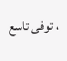، توفى تاسع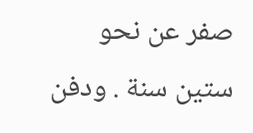صفر عن نحو ستين سنة . ودفن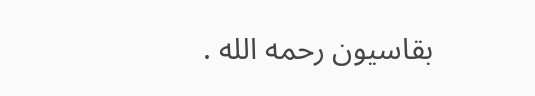بقاسيون رحمه الله .